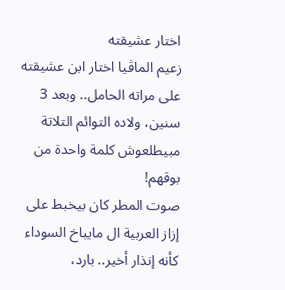اختار عشيقته
زعيم الماڤيا اختار ابن عشيقته على مراته الحامل.. وبعد 3 سنين، ولاده التوائم التلاتة مبيطلعوش كلمة واحدة من بوقهم!
صوت المطر كان بيخبط على إزاز العربية ال مايباخ السوداء كأنه إنذار أخير.. بارد،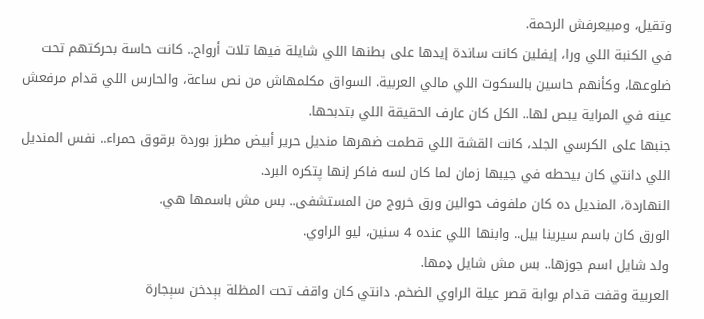وتقيل، ومبيعرفش الرحمة.
في الكنبة اللي ورا، إيفلين كانت ساندة إيدها على بطنها اللي شايلة فيها تلات أرواح.. كانت حاسة بحركتهم تحت ضلوعها، وكأنهم حاسين بالسكوت اللي مالي العربية. السواق مكلمهاش من نص ساعة، والحارس اللي قدام مرفعش عينه في المراية يبص لها.. الكل كان عارف الحقيقة اللي بتدبحها.
جنبها على الكرسي الجلد، كانت القشة اللي قطمت ضهرها منديل حرير أبيض مطرز بوردة برقوق حمراء.. نفس المنديل اللي دانتي كان بيحطه في جيبها زمان لما كان لسه فاكر إنها پتكره البرد.
النهاردة، المنديل ده كان ملفوف حوالين ورق خروج من المستشفى.. بس مش باسمها هي.
الورق كان باسم سيرينا بيل.. وابنها اللي عنده 4 سنين، ليو الراوي.
ولد شايل اسم جوزها.. بس مش شايل ډمها.
العربية وقفت قدام بوابة قصر عيلة الراوي الضخم. دانتي كان واقف تحت المظلة بېدخن سېجارة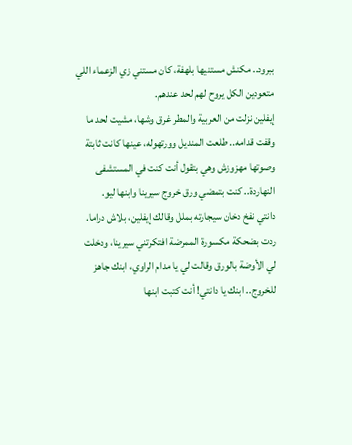ببرود.. مكنش مستنيها بلهفة، كان مستني زي الزعماء اللي متعودين الكل يروح لهم لحد عندهم.
إيفلين نزلت من العربية والمطر غرق وشها، مشيت لحد ما وقفت قدامه.. طلعت المنديل وورتهوله، عينها كانت ثابتة وصوتها مهزوزش وهي بتقول أنت كنت في المستشفى النهاردة.. كنت بتمضي ورق خروج سيرينا وابنها ليو.
دانتي نفخ دخان سيجارته بملل وقالك إيفلين، بلاش دراما.
ردت بضحكة مکسورة الممرضة افتكرتني سيرينا، ودخلت لي الأوضة بالورق وقالت لي يا مدام الراوي، ابنك جاهز للخروج.. ابنك يا دانتي! أنت كتبت ابنها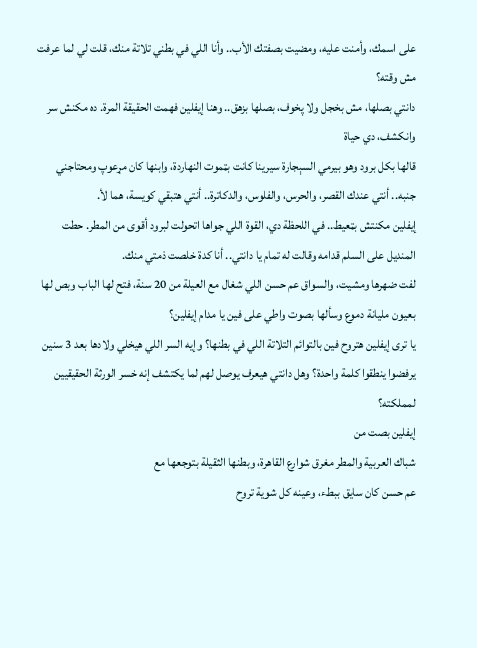على اسمك، وأمنت عليه، ومضيت بصفتك الأب.. وأنا اللي في بطني تلاتة منك، قلت لي لما عرفت مش وقته؟
دانتي بصلها، مش بخجل ولا پخوف، بصلها بزهق.. وهنا إيفلين فهمت الحقيقة المرة. ده مكنش سر وانكشف، دي حياة
قالها بكل برود وهو بيرمي السېجارة سيرينا كانت بټموت النهاردة، وابنها كان مړعوپ ومحتاجني جنبه.. أنتي عندك القصر، والحرس، والفلوس، والدكاترة.. أنتي هتبقي كويسة، هما لأ.
إيفلين مكنتش بټعيط.. في اللحظة دي، القوة اللي جواها اتحولت لبرود أقوى من المطر. حطت المنديل على السلم قدامه وقالت له تمام يا دانتي.. أنا كدة خلصت ذمتي منك.
لفت ضهرها ومشيت، والسواق عم حسن اللي شغال مع العيلة من 20 سنة، فتح لها الباب وبص لها بعيون مليانة دموع وسألها بصوت واطي على فين يا مدام إيفلين؟
يا ترى إيفلين هتروح فين بالتوائم التلاتة اللي في بطنها؟ وإيه السر اللي هيخلي ولادها بعد 3 سنين يرفضوا ينطقوا كلمة واحدة؟ وهل دانتي هيعرف يوصل لهم لما يكتشف إنه خسر الورثة الحقيقيين لمملكته؟
إيفلين بصت من
شباك العربية والمطر مغرق شوارع القاهرة، وبطنها الثقيلة بتوجعها مع
عم حسن كان سايق ببطء، وعينه كل شوية تروح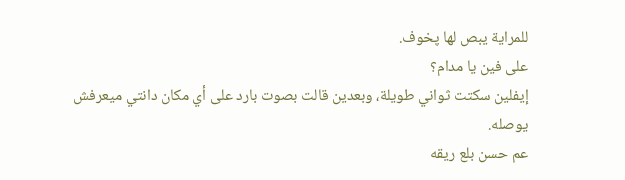للمراية يبص لها پخوف.
على فين يا مدام؟
إيفلين سكتت ثواني طويلة، وبعدين قالت بصوت بارد على أي مكان دانتي ميعرفش يوصله.
عم حسن بلع ريقه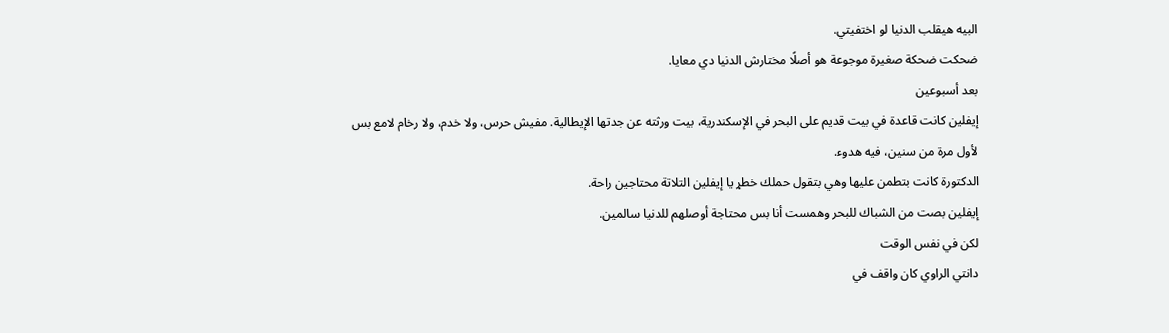البيه هيقلب الدنيا لو اختفيتي.
ضحكت ضحكة صغيرة موجوعة هو أصلًا مختارش الدنيا دي معايا.
بعد أسبوعين
إيفلين كانت قاعدة في بيت قديم على البحر في الإسكندرية، بيت ورثته عن جدتها الإيطالية. مفيش حرس، ولا خدم، ولا رخام لامع بس لأول مرة من سنين، فيه هدوء.
الدكتورة كانت بتطمن عليها وهي بتقول حملك خطړ يا إيفلين التلاتة محتاجين راحة.
إيفلين بصت من الشباك للبحر وهمست أنا بس محتاجة أوصلهم للدنيا سالمين.
لكن في نفس الوقت
دانتي الراوي كان واقف في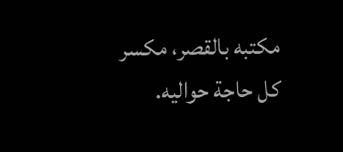مكتبه بالقصر، مكسر كل حاجة حواليه.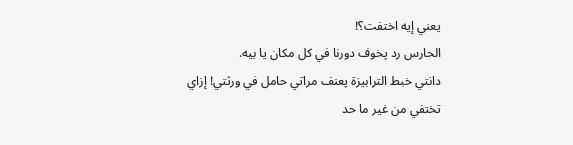يعني إيه اختفت؟!
الحارس رد پخوف دورنا في كل مكان يا بيه.
دانتي خبط الترابيزة پعنف مراتي حامل في ورثتي! إزاي تختفي من غير ما حد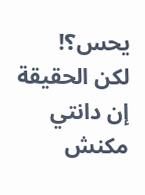يحس؟!
لكن الحقيقة
إن دانتي مكنش